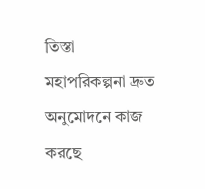তিস্তা মহাপরিকল্পনা দ্রুত অনুমোদনে কাজ করছে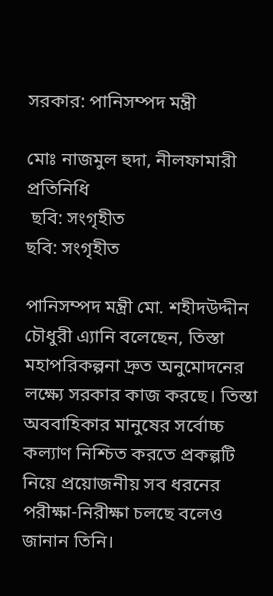সরকার: পানিসম্পদ মন্ত্রী

মোঃ নাজমুল হুদা, নীলফামারী প্রতিনিধি
 ছবি: সংগৃহীত
ছবি: সংগৃহীত

পানিসম্পদ মন্ত্রী মো. শহীদউদ্দীন চৌধুরী এ্যানি বলেছেন, তিস্তা মহাপরিকল্পনা দ্রুত অনুমোদনের লক্ষ্যে সরকার কাজ করছে। তিস্তা অববাহিকার মানুষের সর্বোচ্চ কল্যাণ নিশ্চিত করতে প্রকল্পটি নিয়ে প্রয়োজনীয় সব ধরনের পরীক্ষা-নিরীক্ষা চলছে বলেও জানান তিনি।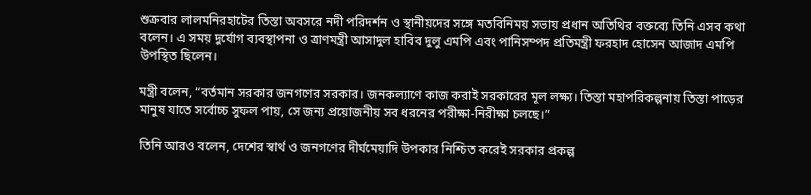শুক্রবার লালমনিরহাটের তিস্তা অবসরে নদী পরিদর্শন ও স্থানীয়দের সঙ্গে মতবিনিময় সভায় প্রধান অতিথির বক্তব্যে তিনি এসব কথা বলেন। এ সময় দুর্যোগ ব্যবস্থাপনা ও ত্রাণমন্ত্রী আসাদুল হাবিব দুলু এমপি এবং পানিসম্পদ প্রতিমন্ত্রী ফরহাদ হোসেন আজাদ এমপি উপস্থিত ছিলেন।

মন্ত্রী বলেন, “বর্তমান সরকার জনগণের সরকার। জনকল্যাণে কাজ করাই সরকারের মূল লক্ষ্য। তিস্তা মহাপরিকল্পনায় তিস্তা পাড়ের মানুষ যাতে সর্বোচ্চ সুফল পায়, সে জন্য প্রয়োজনীয় সব ধরনের পরীক্ষা-নিরীক্ষা চলছে।”

তিনি আরও বলেন, দেশের স্বার্থ ও জনগণের দীর্ঘমেয়াদি উপকার নিশ্চিত করেই সরকার প্রকল্প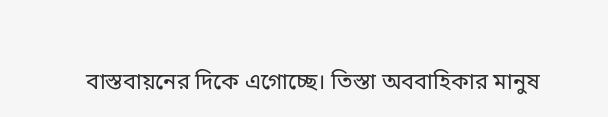বাস্তবায়নের দিকে এগোচ্ছে। তিস্তা অববাহিকার মানুষ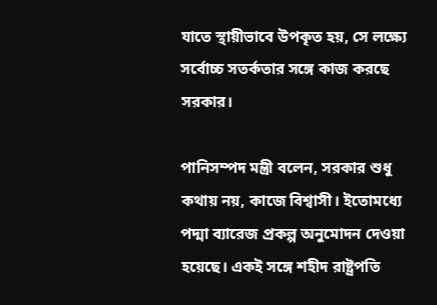যাতে স্থায়ীভাবে উপকৃত হয়, সে লক্ষ্যে সর্বোচ্চ সতর্কতার সঙ্গে কাজ করছে সরকার।

পানিসম্পদ মন্ত্রী বলেন, সরকার শুধু কথায় নয়, কাজে বিশ্বাসী। ইতোমধ্যে পদ্মা ব্যারেজ প্রকল্প অনুমোদন দেওয়া হয়েছে। একই সঙ্গে শহীদ রাষ্ট্রপতি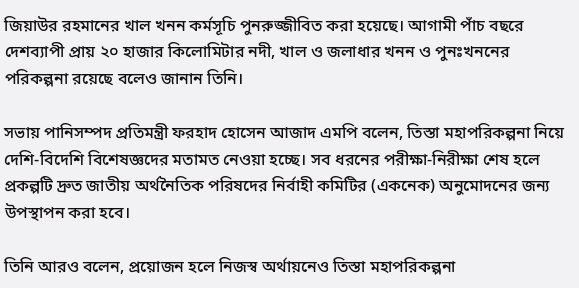জিয়াউর রহমানের খাল খনন কর্মসূচি পুনরুজ্জীবিত করা হয়েছে। আগামী পাঁচ বছরে দেশব্যাপী প্রায় ২০ হাজার কিলোমিটার নদী, খাল ও জলাধার খনন ও পুনঃখননের পরিকল্পনা রয়েছে বলেও জানান তিনি।

সভায় পানিসম্পদ প্রতিমন্ত্রী ফরহাদ হোসেন আজাদ এমপি বলেন, তিস্তা মহাপরিকল্পনা নিয়ে দেশি-বিদেশি বিশেষজ্ঞদের মতামত নেওয়া হচ্ছে। সব ধরনের পরীক্ষা-নিরীক্ষা শেষ হলে প্রকল্পটি দ্রুত জাতীয় অর্থনৈতিক পরিষদের নির্বাহী কমিটির (একনেক) অনুমোদনের জন্য উপস্থাপন করা হবে।

তিনি আরও বলেন, প্রয়োজন হলে নিজস্ব অর্থায়নেও তিস্তা মহাপরিকল্পনা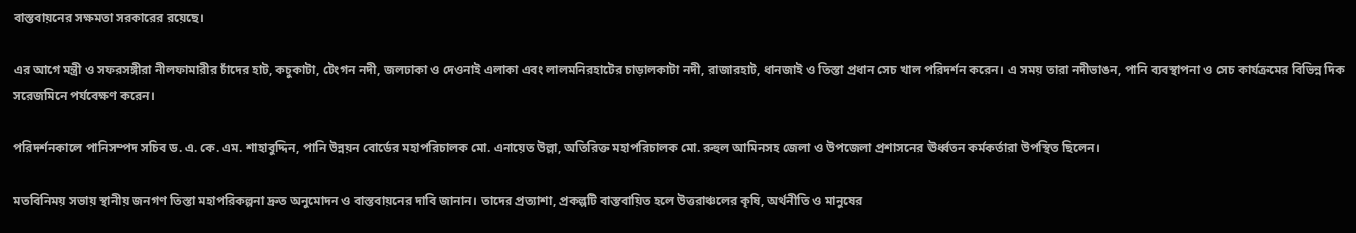বাস্তবায়নের সক্ষমতা সরকারের রয়েছে।

এর আগে মন্ত্রী ও সফরসঙ্গীরা নীলফামারীর চাঁদের হাট, কচুকাটা, টেংগন নদী, জলঢাকা ও দেওনাই এলাকা এবং লালমনিরহাটের চাড়ালকাটা নদী, রাজারহাট, ধানজাই ও তিস্তা প্রধান সেচ খাল পরিদর্শন করেন। এ সময় তারা নদীভাঙন, পানি ব্যবস্থাপনা ও সেচ কার্যক্রমের বিভিন্ন দিক সরেজমিনে পর্যবেক্ষণ করেন।

পরিদর্শনকালে পানিসম্পদ সচিব ড. এ. কে. এম. শাহাবুদ্দিন, পানি উন্নয়ন বোর্ডের মহাপরিচালক মো. এনায়েত উল্লা, অতিরিক্ত মহাপরিচালক মো. রুহুল আমিনসহ জেলা ও উপজেলা প্রশাসনের ঊর্ধ্বতন কর্মকর্তারা উপস্থিত ছিলেন।

মতবিনিময় সভায় স্থানীয় জনগণ তিস্তা মহাপরিকল্পনা দ্রুত অনুমোদন ও বাস্তবায়নের দাবি জানান। তাদের প্রত্যাশা, প্রকল্পটি বাস্তবায়িত হলে উত্তরাঞ্চলের কৃষি, অর্থনীতি ও মানুষের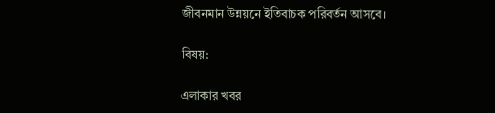জীবনমান উন্নয়নে ইতিবাচক পরিবর্তন আসবে।

বিষয়:

এলাকার খবর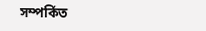সম্পর্কিত